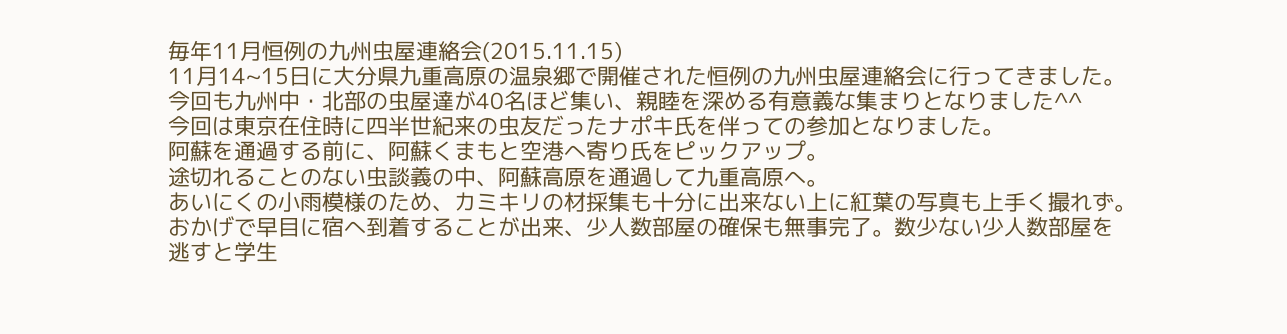毎年11月恒例の九州虫屋連絡会(2015.11.15)
11月14~15日に大分県九重高原の温泉郷で開催された恒例の九州虫屋連絡会に行ってきました。
今回も九州中・北部の虫屋達が40名ほど集い、親睦を深める有意義な集まりとなりました^^
今回は東京在住時に四半世紀来の虫友だったナポキ氏を伴っての参加となりました。
阿蘇を通過する前に、阿蘇くまもと空港へ寄り氏をピックアップ。
途切れることのない虫談義の中、阿蘇高原を通過して九重高原へ。
あいにくの小雨模様のため、カミキリの材採集も十分に出来ない上に紅葉の写真も上手く撮れず。
おかげで早目に宿へ到着することが出来、少人数部屋の確保も無事完了。数少ない少人数部屋を
逃すと学生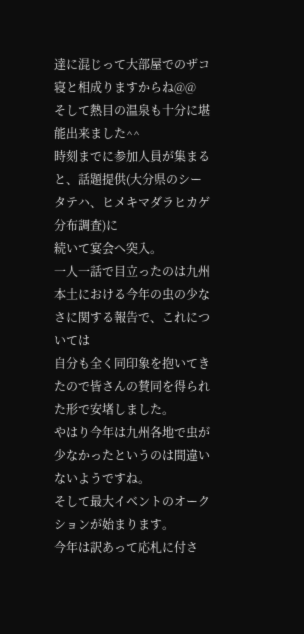達に混じって大部屋でのザコ寝と相成りますからね@@
そして熱目の温泉も十分に堪能出来ました^^
時刻までに参加人員が集まると、話題提供(大分県のシータテハ、ヒメキマダラヒカゲ分布調査)に
続いて宴会へ突入。
一人一話で目立ったのは九州本土における今年の虫の少なさに関する報告で、これについては
自分も全く同印象を抱いてきたので皆さんの賛同を得られた形で安堵しました。
やはり今年は九州各地で虫が少なかったというのは間違いないようですね。
そして最大イベントのオークションが始まります。
今年は訳あって応札に付さ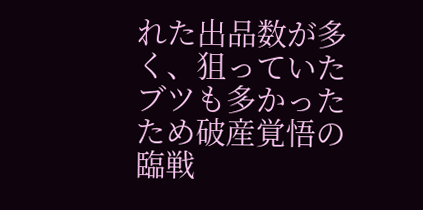れた出品数が多く、狙っていたブツも多かったため破産覚悟の臨戦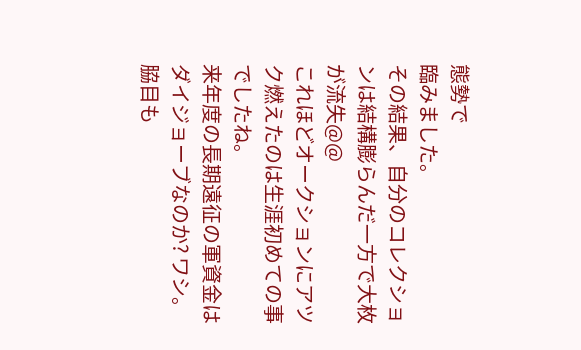態勢で
臨みました。
その結果、自分のコレクションは結構膨らんだ一方で大枚が流失@@
これほどオークションにアツク燃えたのは生涯初めての事でしたね。
来年度の長期遠征の軍資金はダイジョーブなのか? ワシ。
脇目も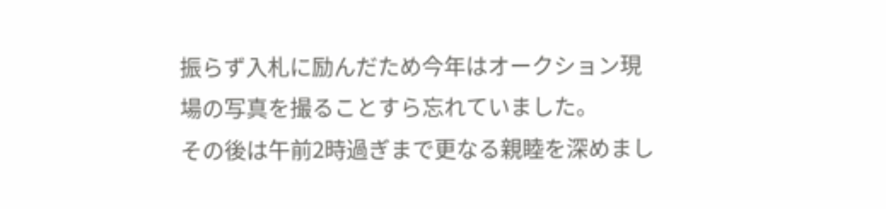振らず入札に励んだため今年はオークション現場の写真を撮ることすら忘れていました。
その後は午前2時過ぎまで更なる親睦を深めまし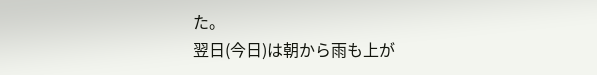た。
翌日(今日)は朝から雨も上が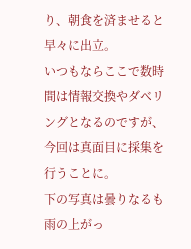り、朝食を済ませると早々に出立。
いつもならここで数時間は情報交換やダベリングとなるのですが、今回は真面目に採集を行うことに。
下の写真は曇りなるも雨の上がっ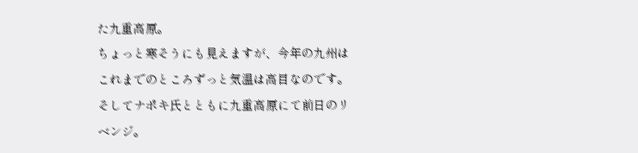た九重高原。
ちょっと寒そうにも見えますが、今年の九州はこれまでのところずっと気温は高目なのです。
そしてナポキ氏とともに九重高原にて前日のリベンジ。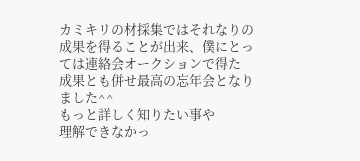カミキリの材採集ではそれなりの成果を得ることが出来、僕にとっては連絡会オークションで得た
成果とも併せ最高の忘年会となりました^^
もっと詳しく知りたい事や
理解できなかっ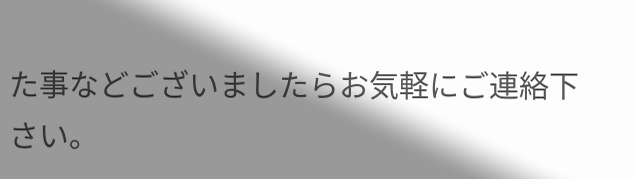た事などございましたらお気軽にご連絡下さい。